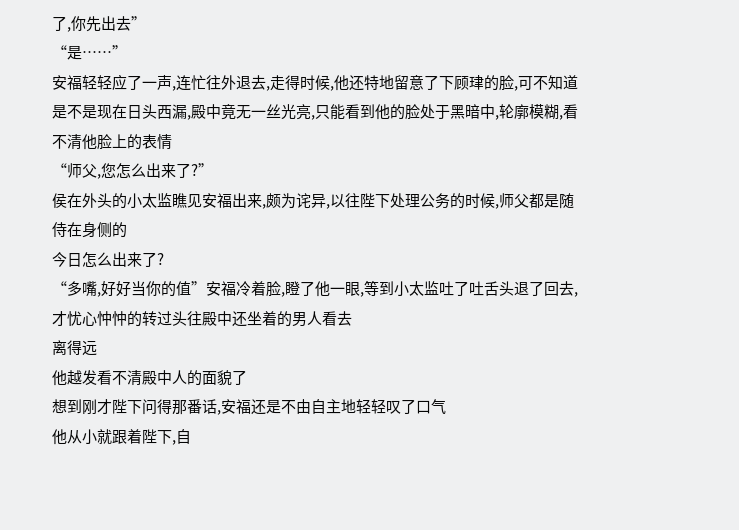了,你先出去”
“是……”
安福轻轻应了一声,连忙往外退去,走得时候,他还特地留意了下顾珒的脸,可不知道是不是现在日头西漏,殿中竟无一丝光亮,只能看到他的脸处于黑暗中,轮廓模糊,看不清他脸上的表情
“师父,您怎么出来了?”
侯在外头的小太监瞧见安福出来,颇为诧异,以往陛下处理公务的时候,师父都是随侍在身侧的
今日怎么出来了?
“多嘴,好好当你的值”安福冷着脸,瞪了他一眼,等到小太监吐了吐舌头退了回去,才忧心忡忡的转过头往殿中还坐着的男人看去
离得远
他越发看不清殿中人的面貌了
想到刚才陛下问得那番话,安福还是不由自主地轻轻叹了口气
他从小就跟着陛下,自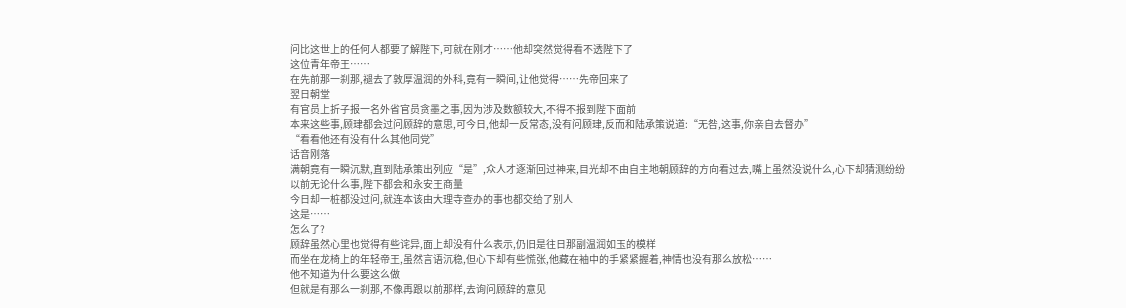问比这世上的任何人都要了解陛下,可就在刚才……他却突然觉得看不透陛下了
这位青年帝王……
在先前那一刹那,褪去了敦厚温润的外科,竟有一瞬间,让他觉得……先帝回来了
翌日朝堂
有官员上折子报一名外省官员贪墨之事,因为涉及数额较大,不得不报到陛下面前
本来这些事,顾珒都会过问顾辞的意思,可今日,他却一反常态,没有问顾珒,反而和陆承策说道:“无咎,这事,你亲自去督办”
“看看他还有没有什么其他同党”
话音刚落
满朝竟有一瞬沉默,直到陆承策出列应“是”,众人才逐渐回过神来,目光却不由自主地朝顾辞的方向看过去,嘴上虽然没说什么,心下却猜测纷纷
以前无论什么事,陛下都会和永安王商量
今日却一桩都没过问,就连本该由大理寺查办的事也都交给了别人
这是……
怎么了?
顾辞虽然心里也觉得有些诧异,面上却没有什么表示,仍旧是往日那副温润如玉的模样
而坐在龙椅上的年轻帝王,虽然言语沉稳,但心下却有些慌张,他藏在袖中的手紧紧握着,神情也没有那么放松……
他不知道为什么要这么做
但就是有那么一刹那,不像再跟以前那样,去询问顾辞的意见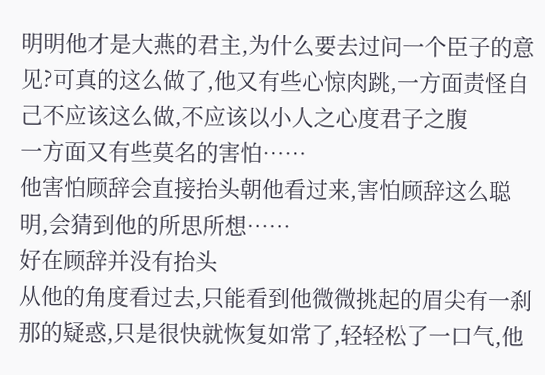明明他才是大燕的君主,为什么要去过问一个臣子的意见?可真的这么做了,他又有些心惊肉跳,一方面责怪自己不应该这么做,不应该以小人之心度君子之腹
一方面又有些莫名的害怕……
他害怕顾辞会直接抬头朝他看过来,害怕顾辞这么聪明,会猜到他的所思所想……
好在顾辞并没有抬头
从他的角度看过去,只能看到他微微挑起的眉尖有一刹那的疑惑,只是很快就恢复如常了,轻轻松了一口气,他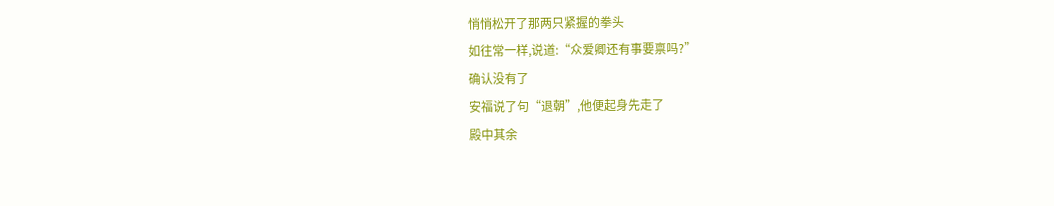悄悄松开了那两只紧握的拳头
如往常一样,说道:“众爱卿还有事要禀吗?”
确认没有了
安福说了句“退朝”,他便起身先走了
殿中其余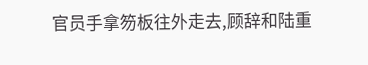官员手拿笏板往外走去,顾辞和陆重